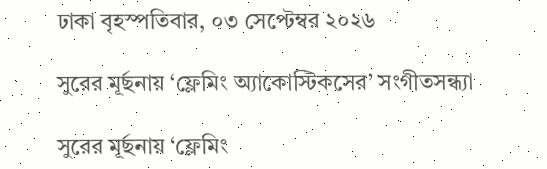ঢাকা বৃহস্পতিবার, ০৩ সেপ্টেম্বর ২০২৬

সুরের মূর্ছনায় ‘ফ্লেমিং অ্যাকোস্টিকসের’ সংগীতসন্ধ্যা

সুরের মূর্ছনায় ‘ফ্লেমিং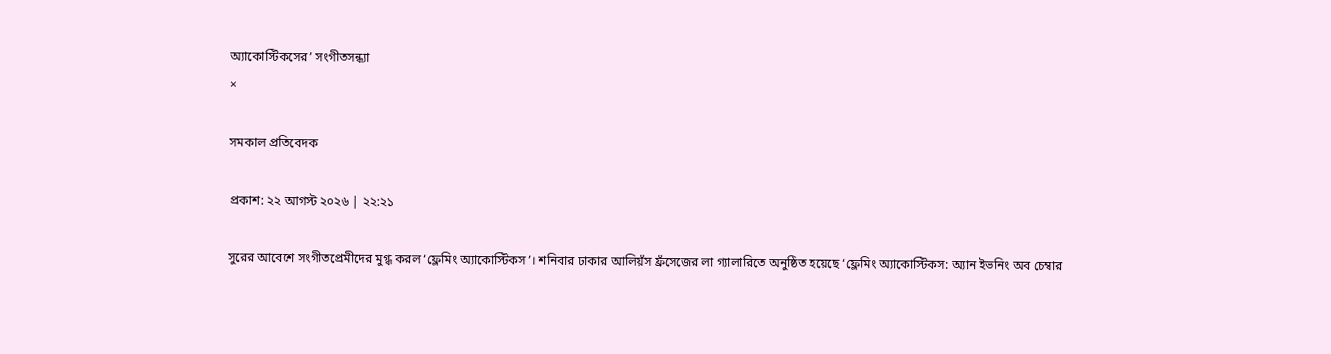অ্যাকোস্টিকসের’ সংগীতসন্ধ্যা
×

সমকাল প্রতিবেদক

প্রকাশ: ২২ আগস্ট ২০২৬ | ২২:২১

সুরের আবেশে সংগীতপ্রেমীদের মুগ্ধ করল ‘ফ্লেমিং অ্যাকোস্টিকস’। শনিবার ঢাকার আলিয়ঁস ফ্রঁসেজের লা গ্যালারিতে অনুষ্ঠিত হয়েছে ‘ফ্লেমিং অ্যাকোস্টিকস: অ্যান ইভনিং অব চেম্বার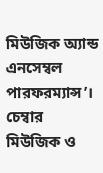মিউজিক অ্যান্ড এনসেম্বল পারফরম্যান্স’। চেম্বার মিউজিক ও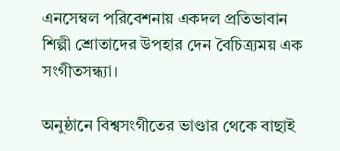এনসেম্বল পরিবেশনায় একদল প্রতিভাবান শিল্পী শ্রোতাদের উপহার দেন বৈচিত্র্যময় এক সংগীতসন্ধ্যা।

অনুষ্ঠানে বিশ্বসংগীতের ভাণ্ডার থেকে বাছাই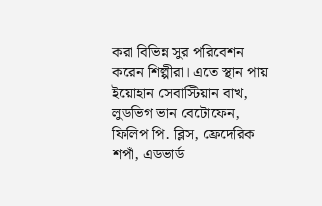করা বিভিন্ন সুর পরিবেশন করেন শিল্পীরা। এতে স্থান পায় ইয়োহান সেবাস্টিয়ান বাখ, লুডভিগ ভান বেটোফেন, ফিলিপ পি. ব্লিস, ফ্রেদেরিক শপাঁ, এডভার্ড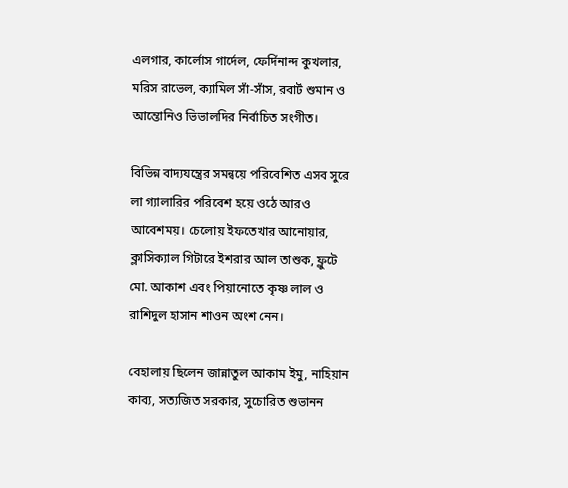এলগার, কার্লোস গার্দেল, ফের্দিনান্দ কুখলার, মরিস রাভেল, ক্যামিল সাঁ-সাঁস, রবার্ট শুমান ও আন্তোনিও ভিভালদির নির্বাচিত সংগীত।

বিভিন্ন বাদ্যযন্ত্রের সমন্বয়ে পরিবেশিত এসব সুরে লা গ্যালারির পরিবেশ হয়ে ওঠে আরও আবেশময়। চেলোয় ইফতেখার আনোয়ার, ক্লাসিক্যাল গিটারে ইশরার আল তাশুক, ফ্লুটে মো. আকাশ এবং পিয়ানোতে কৃষ্ণ লাল ও রাশিদুল হাসান শাওন অংশ নেন।

বেহালায় ছিলেন জান্নাতুল আকাম ইমু, নাহিয়ান কাব্য, সত্যজিত সরকার, সুচোরিত শুভানন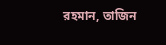রহমান, তাজিন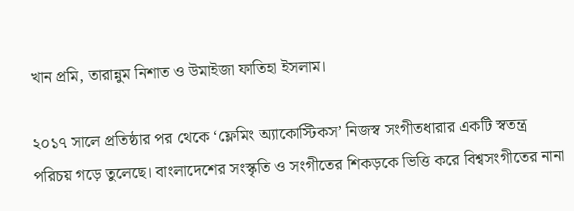খান প্রমি, তারান্নুম নিশাত ও উমাইজা ফাতিহা ইসলাম।

২০১৭ সালে প্রতিষ্ঠার পর থেকে ‘ফ্লেমিং অ্যাকোস্টিকস’ নিজস্ব সংগীতধারার একটি স্বতন্ত্র পরিচয় গড়ে তুলেছে। বাংলাদেশের সংস্কৃতি ও সংগীতের শিকড়কে ভিত্তি করে বিশ্বসংগীতের নানা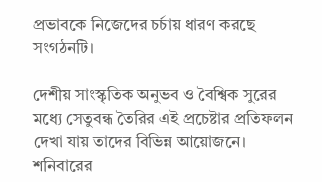প্রভাবকে নিজেদের চর্চায় ধারণ করছে সংগঠনটি।

দেশীয় সাংস্কৃতিক অনুভব ও বৈশ্বিক সুরের মধ্যে সেতুবন্ধ তৈরির এই প্রচেষ্টার প্রতিফলন দেখা যায় তাদের বিভিন্ন আয়োজনে। শনিবারের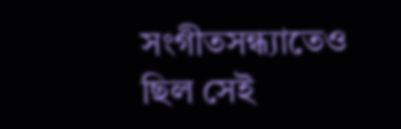সংগীতসন্ধ্যাতেও ছিল সেই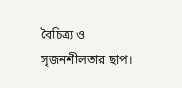বৈচিত্র্য ও সৃজনশীলতার ছাপ।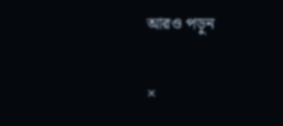আরও পড়ুন

×